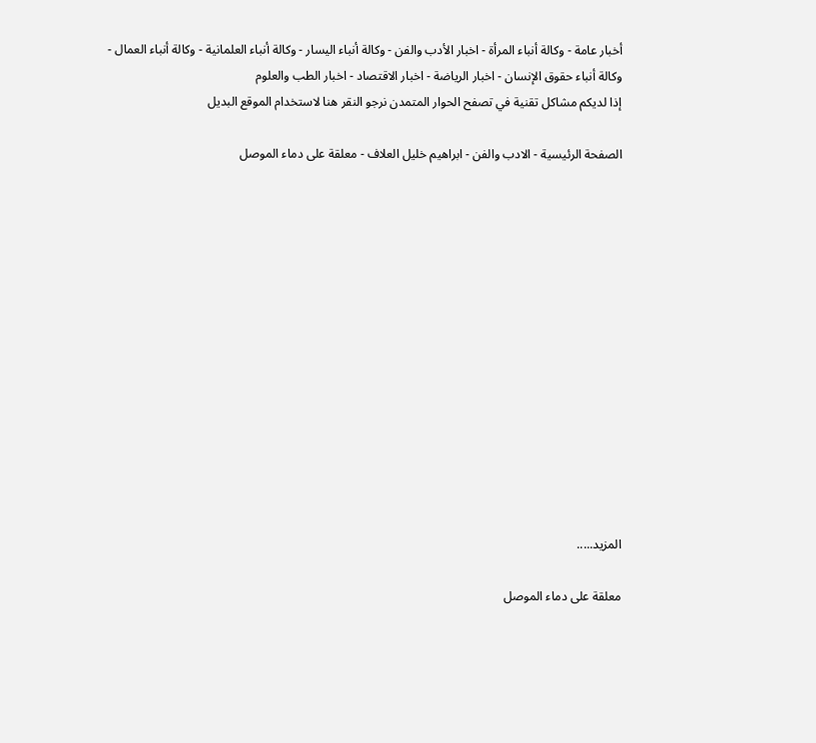أخبار عامة - وكالة أنباء المرأة - اخبار الأدب والفن - وكالة أنباء اليسار - وكالة أنباء العلمانية - وكالة أنباء العمال - وكالة أنباء حقوق الإنسان - اخبار الرياضة - اخبار الاقتصاد - اخبار الطب والعلوم
إذا لديكم مشاكل تقنية في تصفح الحوار المتمدن نرجو النقر هنا لاستخدام الموقع البديل

الصفحة الرئيسية - الادب والفن - ابراهيم خليل العلاف - معلقة على دماء الموصل














المزيد.....

معلقة على دماء الموصل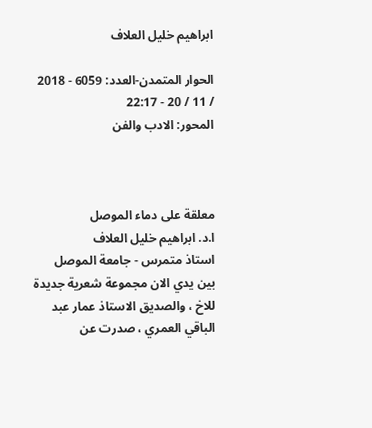ابراهيم خليل العلاف

الحوار المتمدن-العدد: 6059 - 2018 / 11 / 20 - 22:17
المحور: الادب والفن



معلقة على دماء الموصل
ا.د. ابراهيم خليل العلاف
استاذ متمرس - جامعة الموصل
بين يدي الان مجموعة شعرية جديدة للاخ ، والصديق الاستاذ عمار عبد الباقي العمري ، صدرت عن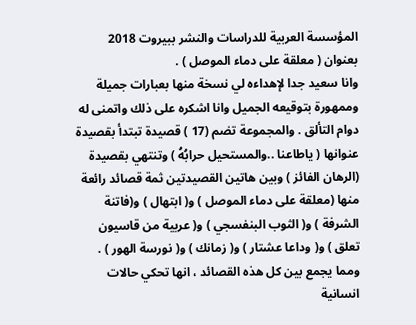المؤسسة العربية للدراسات والنشر ببيروت 2018 بعنوان ( معلقة على دماء الموصل ) .
وانا سعيد جدا لإهداءه لي نسخة منها بعبارات جميلة وممهورة بتوقيعه الجميل وانا اشكره على ذلك واتمنى له دوام التألق . والمجموعة تضم (17 ) قصيدة تبتدأ بقصيدة عنوانها ( ياطاعنا ..والمستحيل حرابُهُ ) وتنتهي بقصيدة (الرهان الفائز ) وبين هاتين القصيدتين ثمة قصائد رائعة منها (معلقة على دماء الموصل ) و( ابتهال ) و(فاتنة الشرفة ) و( الثوب البنفسجي ) و( عربية من قاسيون تعلق ) و( وداعا عشتار ) و( زمانك ) و( نورسة الهور ) .
ومما يجمع بين كل هذه القصائد ، انها تحكي حالات انسانية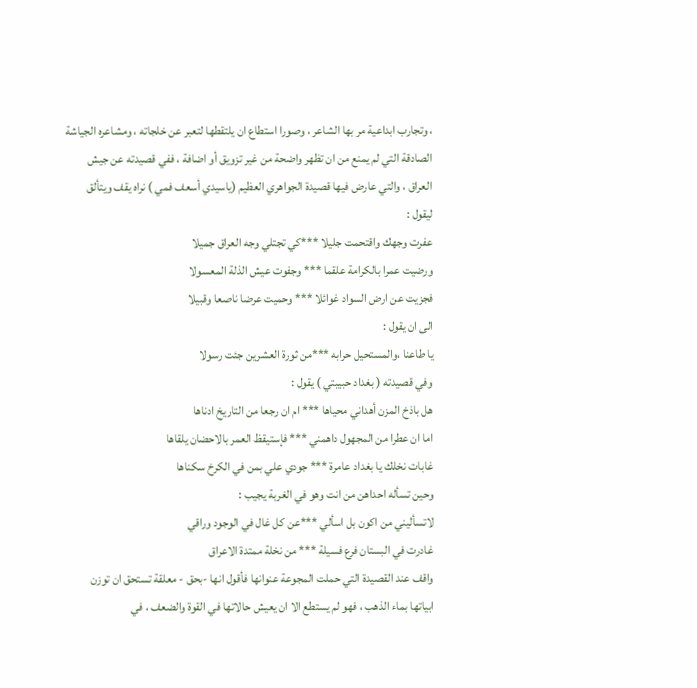، وتجارب ابداعية مر بها الشاعر ، وصورا استطاع ان يلتقطها لتعبر عن خلجاته ، ومشاعره الجياشة الصادقة التي لم يمنع من ان تظهر واضحة من غير تزويق أو اضافة ، ففي قصيدته عن جيش العراق ، والتي عارض فيها قصيدة الجواهري العظيم (ياسيدي أسعف فمي ) نراه يقف ويتألق ليقول :
عفرت وجهك واقتحمت جليلا ***كي تجتلي وجه العراق جميلا
ورضيت عمرا بالكرامة علقما *** وجفوت عيش الذلة المعسولا
فجزيت عن ارض السواد غوائلا *** وحميت عرضا ناصعا وقبيلا
الى ان يقول :
يا طاعنا ،والمستحيل حرابه ***من ثورة العشرين جئت رسولا
وفي قصيدته ( بغداد حبيبتي ) يقول :
هل باذخ المزن أهداني محياها *** ام ان رجعا من التاريخ ادناها
اما ان عطرا من المجهول داهمني *** فإستيقظ العمر بالاحضان يلقاها
غابات نخلك يا بغداد عامرة *** جودي علي بمن في الكرخ سكناها
وحين تسأله احداهن من انت وهو في الغربة يجيب :
لاتسأليني من اكون بل اسألي ***عن كل غال في الوجود وراقي
غادرت في البستان فرع فسيلة *** من نخلة ممتدة الاعراق
واقف عند القصيدة التي حملت المجوعة عنوانها فأقول انها -بحق - معلقة تستحق ان توزن ابياتها بماء الذهب ، فهو لم يستطع الا ان يعيش حالاتها في القوة والضعف ، في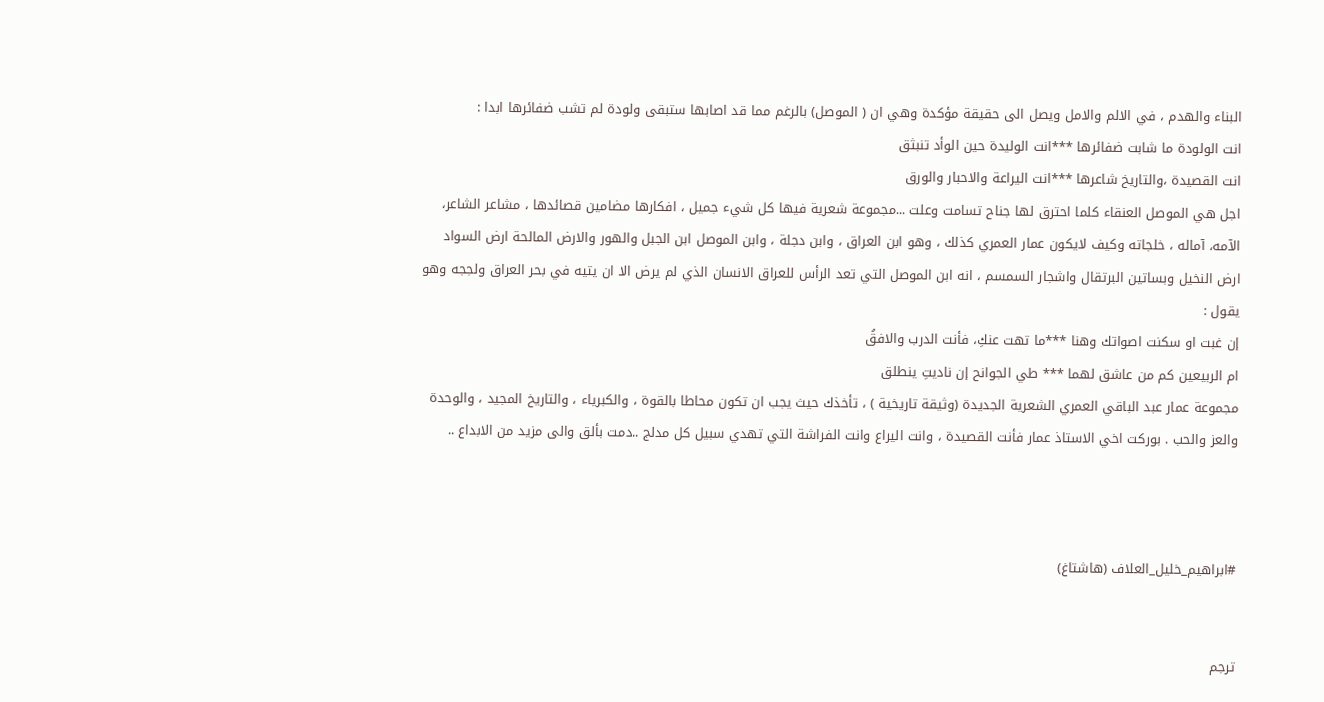البناء والهدم ، في الالم والامل ويصل الى حقيقة مؤكدة وهي ان ( الموصل) بالرغم مما قد اصابها ستبقى ولودة لم تشب ضفائرها ابدا :
انت الولودة ما شابت ضفائرها ***انت الوليدة حين الوأد تنبثق
انت القصيدة ،والتاريخ شاعرها ***انت اليراعة والاحبار والورق
اجل هي الموصل العنقاء كلما احترق لها جناح تسامت وعلت ...مجموعة شعرية فيها كل شيء جميل ، افكارها مضامين قصائدها ، مشاعر الشاعر، الآمه، آماله ، خلجاته وكيف لايكون عمار العمري كذلك ، وهو ابن العراق ، وابن دجلة ، وابن الموصل ابن الجبل والهور والارض المالحة ارض السواد ارض النخيل وبساتين البرتقال واشجار السمسم ، انه ابن الموصل التي تعد الرأس للعراق الانسان الذي لم يرض الا ان يتيه في بحر العراق ولججه وهو يقول :
إن غبت او سكنت اصواتك وهنا ***ما تهت عنكِ، فأنت الدرب والافقُ
ام الربيعين كم من عاشق لهما *** طي الجوانح إن ناديتِ ينطلق
مجموعة عمار عبد الباقي العمري الشعرية الجديدة (وثيقة تاريخية ) ، تأخذك حيث يجب ان تكون محاطا بالقوة ، والكبرياء ، والتاريخ المجيد ، والوحدة والعز والحب . بوركت اخي الاستاذ عمار فأنت القصيدة ، وانت اليراع وانت الفراشة التي تهدي سبيل كل مدلج ..دمت بألق والى مزيد من الابداع ..



#ابراهيم_خليل_العلاف (هاشتاغ)


ترجم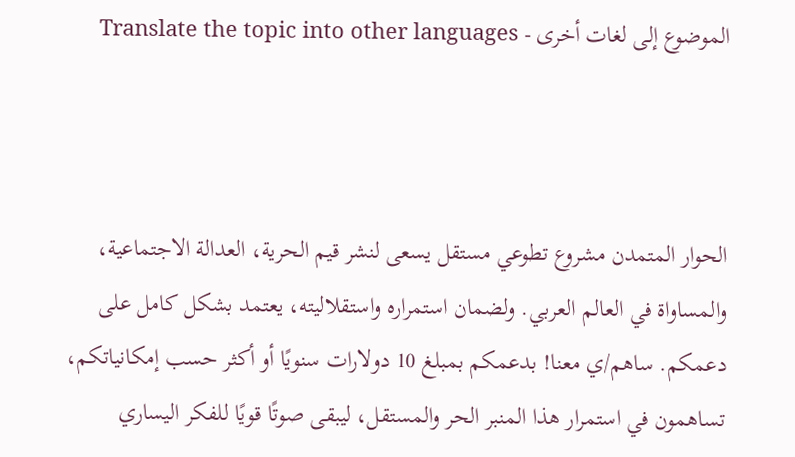الموضوع إلى لغات أخرى - Translate the topic into other languages



الحوار المتمدن مشروع تطوعي مستقل يسعى لنشر قيم الحرية، العدالة الاجتماعية، والمساواة في العالم العربي. ولضمان استمراره واستقلاليته، يعتمد بشكل كامل على دعمكم. ساهم/ي معنا! بدعمكم بمبلغ 10 دولارات سنويًا أو أكثر حسب إمكانياتكم، تساهمون في استمرار هذا المنبر الحر والمستقل، ليبقى صوتًا قويًا للفكر اليساري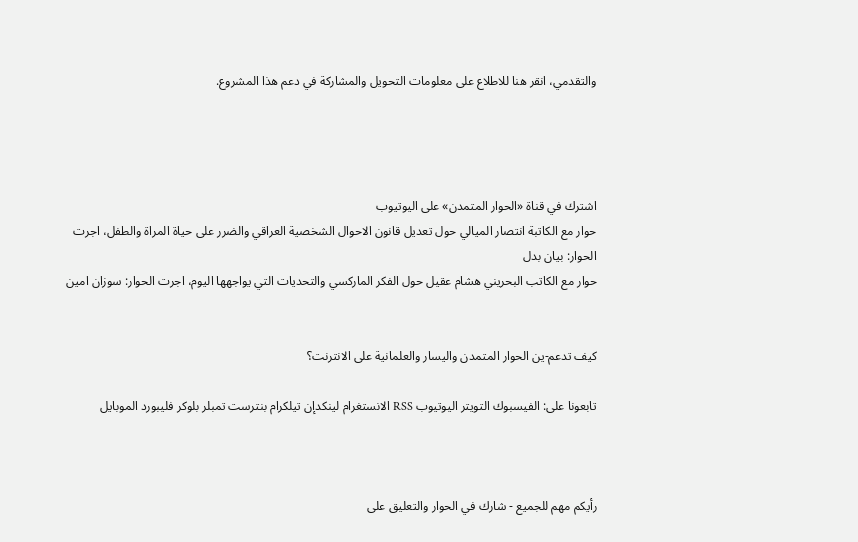والتقدمي، انقر هنا للاطلاع على معلومات التحويل والمشاركة في دعم هذا المشروع.




اشترك في قناة «الحوار المتمدن» على اليوتيوب
حوار مع الكاتبة انتصار الميالي حول تعديل قانون الاحوال الشخصية العراقي والضرر على حياة المراة والطفل، اجرت الحوار: بيان بدل
حوار مع الكاتب البحريني هشام عقيل حول الفكر الماركسي والتحديات التي يواجهها اليوم، اجرت الحوار: سوزان امين


كيف تدعم-ين الحوار المتمدن واليسار والعلمانية على الانترنت؟

تابعونا على: الفيسبوك التويتر اليوتيوب RSS الانستغرام لينكدإن تيلكرام بنترست تمبلر بلوكر فليبورد الموبايل



رأيكم مهم للجميع - شارك في الحوار والتعليق على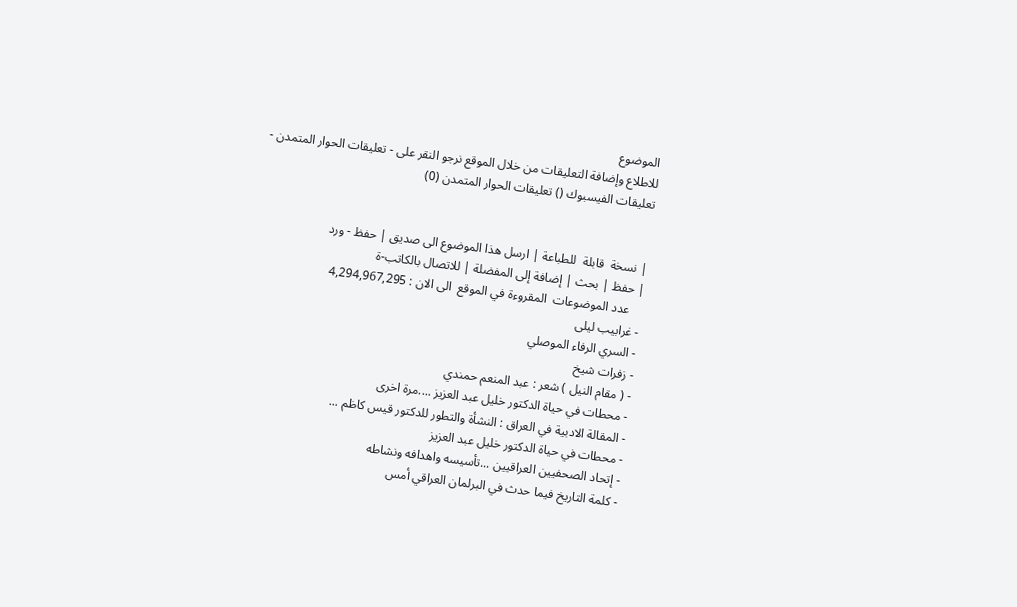الموضوع
للاطلاع وإضافة التعليقات من خلال الموقع نرجو النقر على - تعليقات الحوار المتمدن -
تعليقات الفيسبوك () تعليقات الحوار المتمدن (0)


| نسخة  قابلة  للطباعة | ارسل هذا الموضوع الى صديق | حفظ - ورد
| حفظ | بحث | إضافة إلى المفضلة | للاتصال بالكاتب-ة
    عدد الموضوعات  المقروءة في الموقع  الى الان : 4,294,967,295
- غرابيب ليلى
- السري الرفاء الموصلي
- زفرات شيخ
- ( مقام النيل ) شعر : عبد المنعم حمندي
- محطات في حياة الدكتور خليل عبد العزيز ....مرة اخرى
- المقالة الادبية في العراق : النشأة والتطور للدكتور قيس كاظم ...
- محطات في حياة الدكتور خليل عبد العزيز
- إتحاد الصحفيين العراقيين ...تأسيسه واهدافه ونشاطه
- كلمة التاريخ فيما حدث في البرلمان العراقي أمس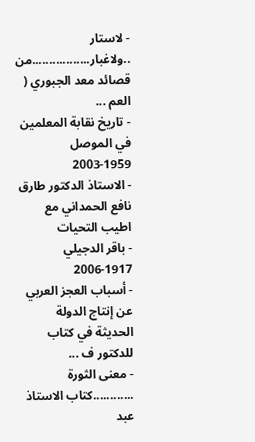- لاستار ..ولاغبار.................من قصائد معد الجبوري ( العم ...
- تاريخ نقابة المعلمين في الموصل 1959-2003
- الاستاذ الدكتور طارق نافع الحمداني مع اطيب التحيات
- باقر الدجيلي 1917-2006
- أسباب العجز العربي عن إنتاج الدولة الحديثة في كتاب للدكتور ف ...
- معنى الثورة ............كتاب الاستاذ عبد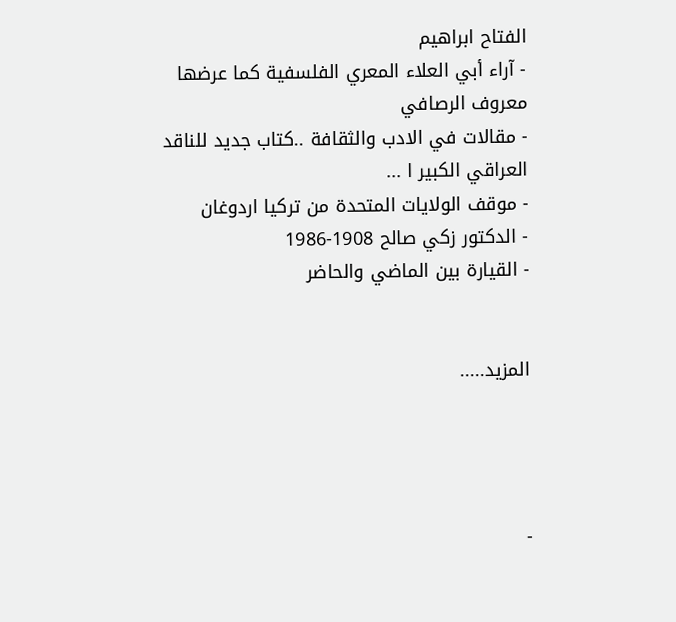الفتاح ابراهيم
- آراء أبي العلاء المعري الفلسفية كما عرضها معروف الرصافي
- مقالات في الادب والثقافة ..كتاب جديد للناقد العراقي الكبير ا ...
- موقف الولايات المتحدة من تركيا اردوغان
- الدكتور زكي صالح 1908-1986
- القيارة بين الماضي والحاضر


المزيد.....




-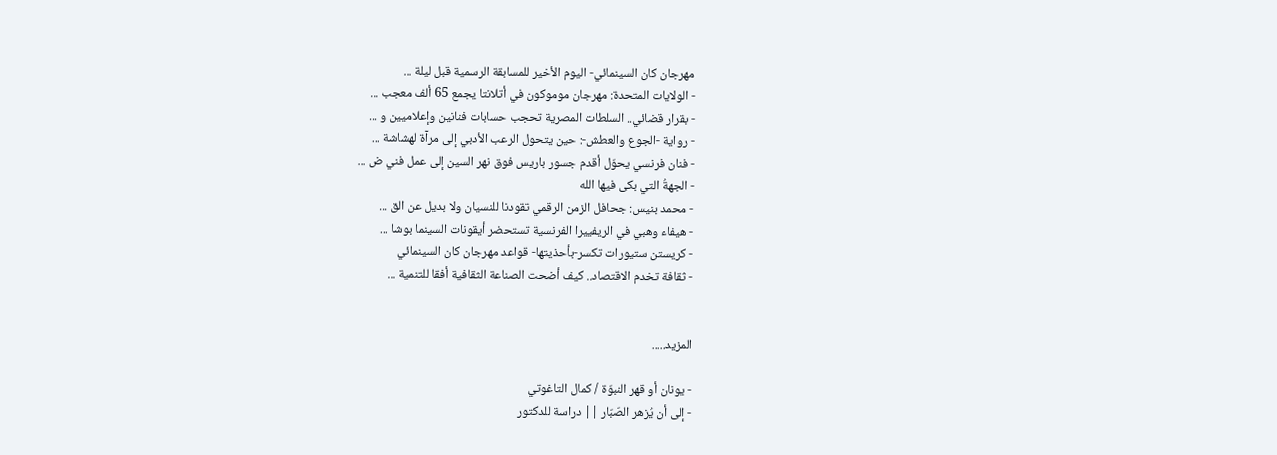مهرجان كان السينمائي- اليوم الأخير للمسابقة الرسمية قبل ليلة ...
- الولايات المتحدة: مهرجان موموكون في أتلانتا يجمع 65 ألف معجب ...
- بقرار قضائي.. السلطات المصرية تحجب حسابات فنانين وإعلاميين و ...
- رواية -الجوع والعطش-: حين يتحول الرعب الأدبي إلى مرآة لهشاشة ...
- فنان فرنسي يحوّل أقدم جسور باريس فوق نهر السين إلى عمل فني ض ...
- الجهةُ التي بكى فيها الله
- محمد بنيس: جحافل الزمن الرقمي تقودنا للنسيان ولا بديل عن الق ...
- هيفاء وهبي في الريفييرا الفرنسية تستحضر أيقونات السينما بوشا ...
- كريستن ستيورات تكسر-بأحذيتها- قواعد مهرجان كان السينمائي
- ثقافة تخدم الاقتصاد.. كيف أضحت الصناعة الثقافية أفقا للتنمية ...


المزيد.....

- يونان أو قهر النبوّة / كمال التاغوتي
- إلى أن يُزهر الصّبّار || دراسة للدكتور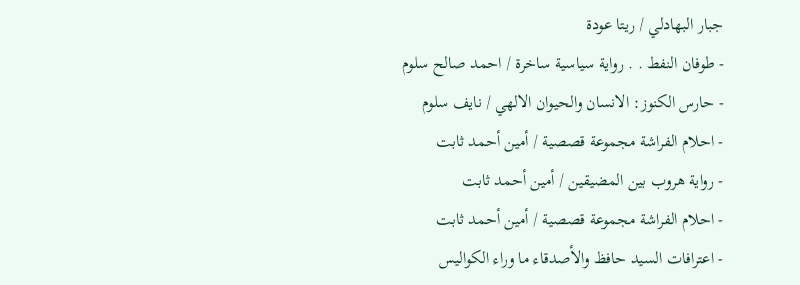جبار البهادلي / ريتا عودة
- طوفان النفط . . رواية سياسية ساخرة / احمد صالح سلوم
- حارس الكنوز: الانسان والحيوان الالهي / نايف سلوم
- احلام الفراشة مجموعة قصصية / أمين أحمد ثابت
- رواية هروب بين المضيقين / أمين أحمد ثابت
- احلام الفراشة مجموعة قصصية / أمين أحمد ثابت
- اعترافات السيد حافظ والأصدقاء ما وراء الكواليس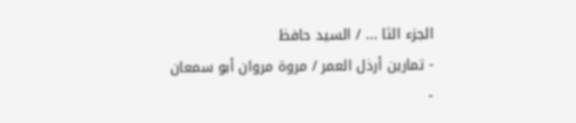الجزء الثا ... / السيد حافظ
- تمارين أرذل العمر / مروة مروان أبو سمعان
-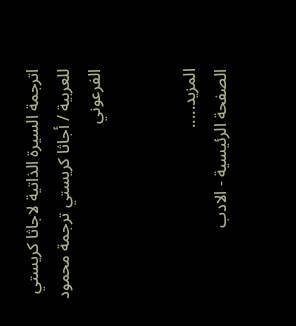اترجمة السيرة الذاتية لاجاثا كريستي للعربية / أجاثا كريستي ترجمة محمود الفرعوني


المزيد.....
الصفحة الرئيسية - الادب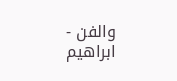والفن - ابراهيم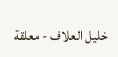خليل العلاف - معلقة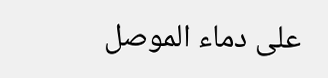على دماء الموصل